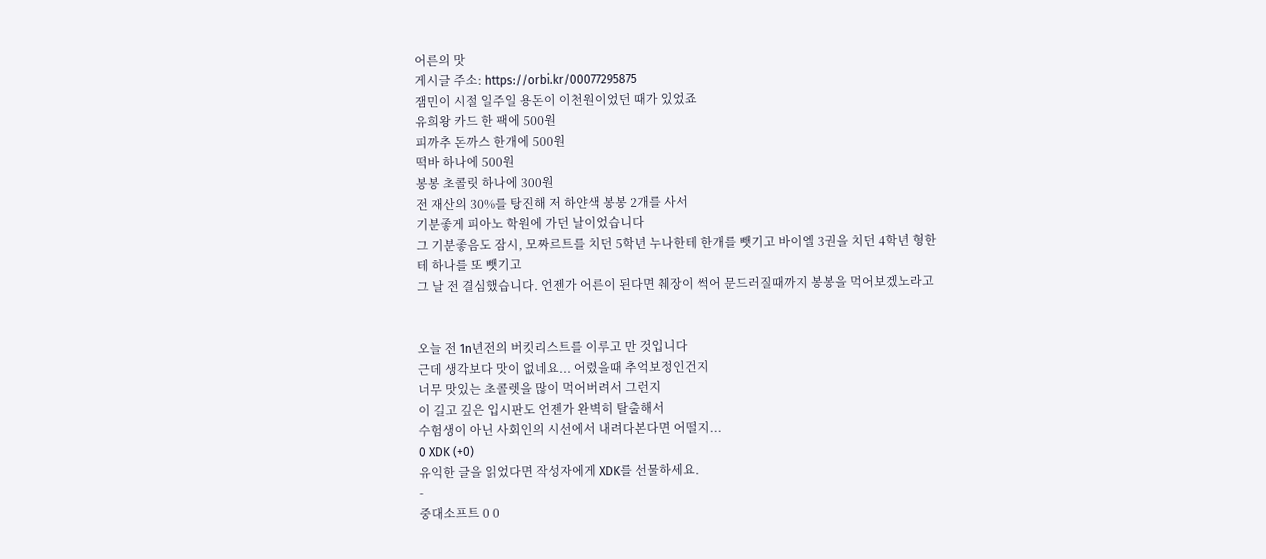어른의 맛
게시글 주소: https://orbi.kr/00077295875
잼민이 시절 일주일 용돈이 이천원이었던 때가 있었죠
유희왕 카드 한 팩에 500원
피까추 돈까스 한개에 500원
떡바 하나에 500원
봉봉 초콜릿 하나에 300원
전 재산의 30%를 탕진해 저 하얀색 봉봉 2개를 사서
기분좋게 피아노 학원에 가던 날이었습니다
그 기분좋음도 잠시, 모짜르트를 치던 5학년 누나한테 한개를 뺏기고 바이엘 3권을 치던 4학년 형한테 하나를 또 뺏기고
그 날 전 결심했습니다. 언젠가 어른이 된다면 췌장이 썩어 문드러질때까지 봉봉을 먹어보겠노라고


오늘 전 1n년전의 버킷리스트를 이루고 만 것입니다
근데 생각보다 맛이 없네요... 어렸을때 추억보정인건지
너무 맛있는 초콜렛을 많이 먹어버려서 그런지
이 길고 깊은 입시판도 언젠가 완벽히 탈출해서
수험생이 아닌 사회인의 시선에서 내려다본다면 어떨지...
0 XDK (+0)
유익한 글을 읽었다면 작성자에게 XDK를 선물하세요.
-
중대소프트 0 0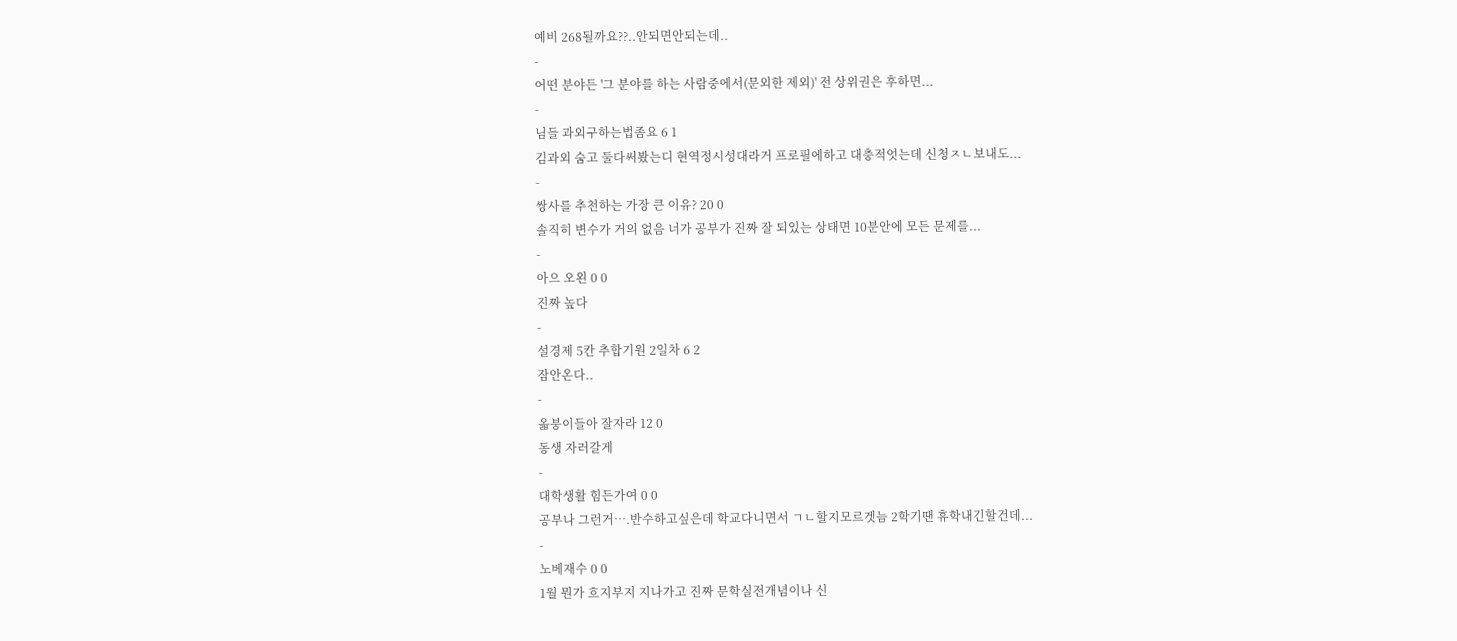예비 268될까요??..안되면안되는데..
-
어떤 분야든 '그 분야를 하는 사람중에서(문외한 제외)' 전 상위권은 후하면...
-
님들 과외구하는법좀요 6 1
김과외 숨고 둘다써봤는디 현역정시성대라거 프로필에하고 대충적엇는데 신청ㅈㄴ보내도...
-
쌍사를 추천하는 가장 큰 이유? 20 0
솔직히 변수가 거의 없음 너가 공부가 진짜 잘 되있는 상태면 10분안에 모든 문제를...
-
아으 오왼 0 0
진짜 높다
-
설경제 5칸 추합기원 2일차 6 2
잠안온다..
-
옯붕이들아 잘자라 12 0
동생 자러갈게
-
대학생활 힘든가여 0 0
공부나 그런거….반수하고싶은데 학교다니면서 ㄱㄴ할지모르겟늠 2학기땐 휴학내긴할건데...
-
노베재수 0 0
1월 뭔가 흐지부지 지나가고 진짜 문학실전개념이나 신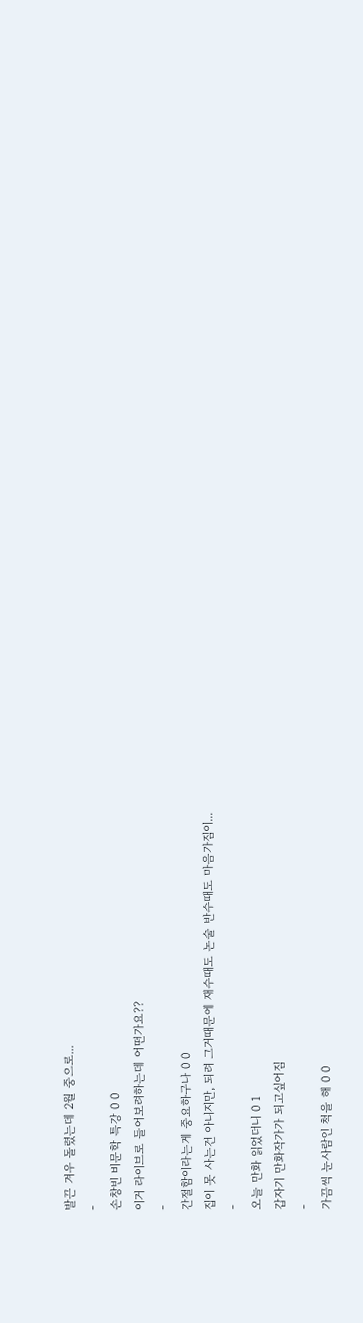발끈 겨우 돌렸는데 2월 중으로...
-
손창빈 비문학 특강 0 0
이거 라이브로 들어보려하는데 어떤가요??
-
간절함이라는게 중요하구나 0 0
집이 못 사는건 아니지만, 되려 그거때문에 재수때도 논술 반수때도 마음가짐이...
-
오늘 만화 읽었더니 0 1
갑자기 만화작가가 되고싶어짐
-
가끔씩 눈사람인 척을 해 0 0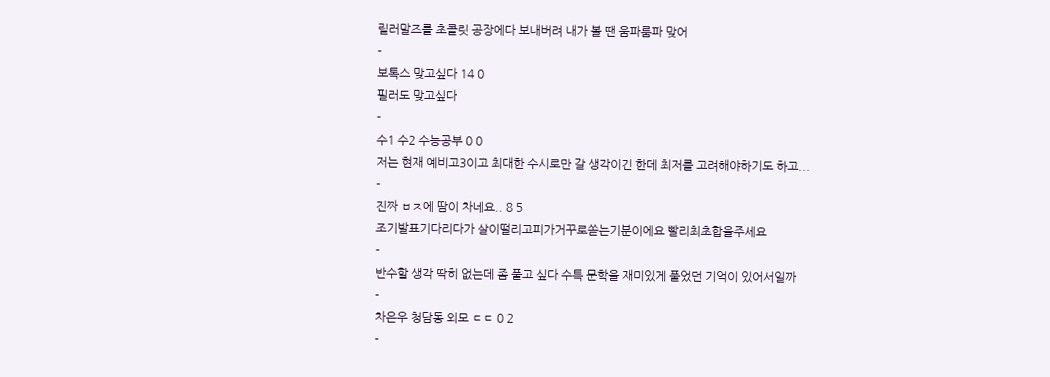릴러말즈를 초콜릿 공장에다 보내버려 내가 볼 땐 움파룸파 맞어
-
보톡스 맞고싶다 14 0
필러도 맞고싶다
-
수1 수2 수능공부 0 0
저는 현재 예비고3이고 최대한 수시로만 갈 생각이긴 한데 최저를 고려해야하기도 하고...
-
진짜 ㅂㅈ에 땀이 차네요.. 8 5
조기발표기다리다가 살이떨리고피가거꾸로쏟는기분이에요 빨리최초합을주세요
-
반수할 생각 딱히 없는데 좀 풀고 싶다 수특 문학을 재미있게 풀었던 기억이 있어서일까
-
차은우 청담동 외모 ㄷㄷ 0 2
-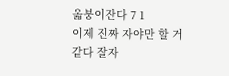옯붕이잔다 7 1
이제 진짜 자야만 할 거 같다 잘자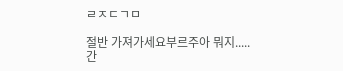ㄹㅈㄷㄱㅁ

절반 가져가세요부르주아 뭐지.....
간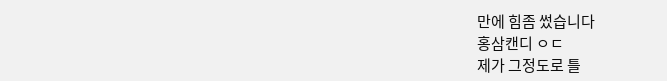만에 힘좀 썼습니다
홍삼캔디 ㅇㄷ
제가 그정도로 틀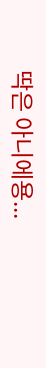딱은 아니에용...